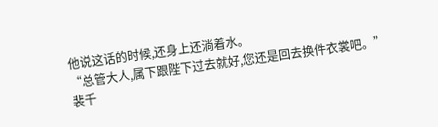他说这话的时候,还身上还淌着水。
“总管大人,属下跟陛下过去就好,您还是回去换件衣裳吧。”
裴千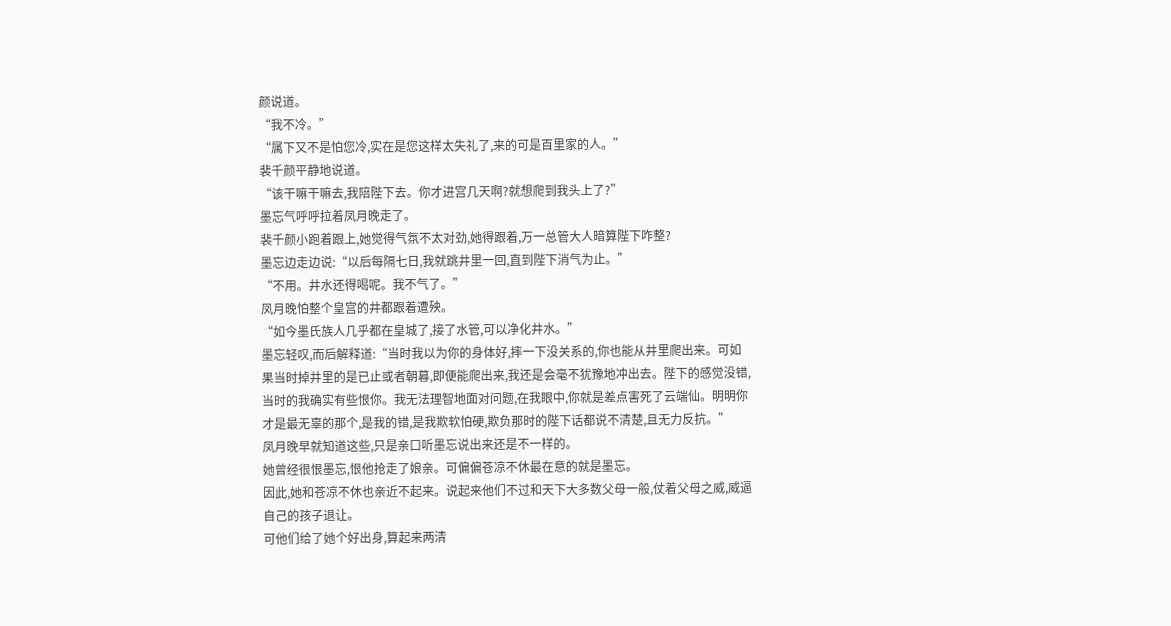颜说道。
“我不冷。”
“属下又不是怕您冷,实在是您这样太失礼了,来的可是百里家的人。”
裴千颜平静地说道。
“该干嘛干嘛去,我陪陛下去。你才进宫几天啊?就想爬到我头上了?”
墨忘气呼呼拉着凤月晚走了。
裴千颜小跑着跟上,她觉得气氛不太对劲,她得跟着,万一总管大人暗算陛下咋整?
墨忘边走边说:“以后每隔七日,我就跳井里一回,直到陛下消气为止。”
“不用。井水还得喝呢。我不气了。”
凤月晚怕整个皇宫的井都跟着遭殃。
“如今墨氏族人几乎都在皇城了,接了水管,可以净化井水。”
墨忘轻叹,而后解释道:“当时我以为你的身体好,摔一下没关系的,你也能从井里爬出来。可如果当时掉井里的是已止或者朝暮,即便能爬出来,我还是会毫不犹豫地冲出去。陛下的感觉没错,当时的我确实有些恨你。我无法理智地面对问题,在我眼中,你就是差点害死了云端仙。明明你才是最无辜的那个,是我的错,是我欺软怕硬,欺负那时的陛下话都说不清楚,且无力反抗。”
凤月晚早就知道这些,只是亲口听墨忘说出来还是不一样的。
她曾经很恨墨忘,恨他抢走了娘亲。可偏偏苍凉不休最在意的就是墨忘。
因此,她和苍凉不休也亲近不起来。说起来他们不过和天下大多数父母一般,仗着父母之威,威逼自己的孩子退让。
可他们给了她个好出身,算起来两清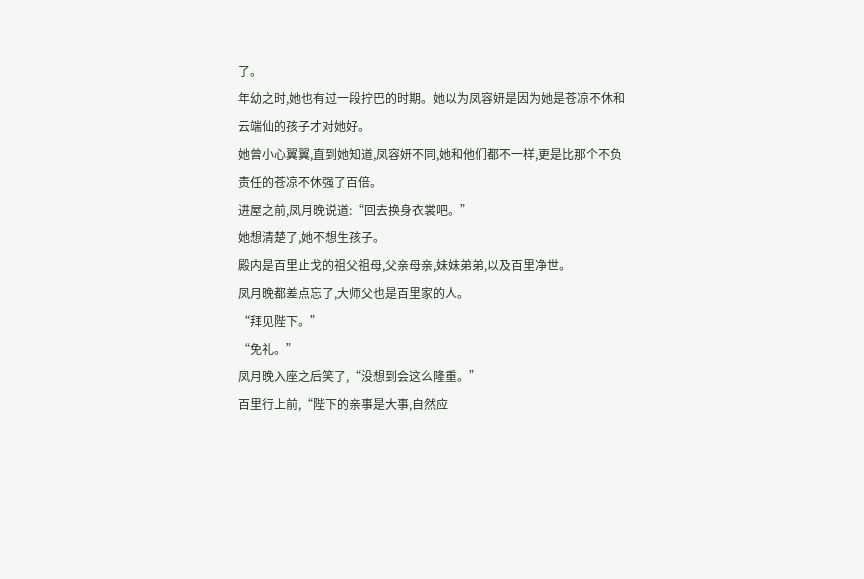了。
年幼之时,她也有过一段拧巴的时期。她以为凤容妍是因为她是苍凉不休和云端仙的孩子才对她好。
她曾小心翼翼,直到她知道,凤容妍不同,她和他们都不一样,更是比那个不负责任的苍凉不休强了百倍。
进屋之前,凤月晚说道:“回去换身衣裳吧。”
她想清楚了,她不想生孩子。
殿内是百里止戈的祖父祖母,父亲母亲,妹妹弟弟,以及百里净世。
凤月晚都差点忘了,大师父也是百里家的人。
“拜见陛下。”
“免礼。”
凤月晚入座之后笑了,“没想到会这么隆重。”
百里行上前,“陛下的亲事是大事,自然应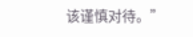该谨慎对待。”